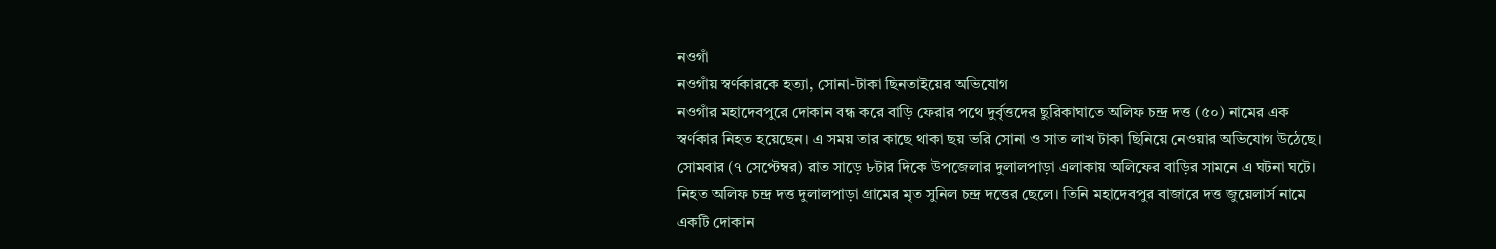নওগাঁ
নওগাঁয় স্বর্ণকারকে হত্যা, সোনা-টাকা ছিনতাইয়ের অভিযোগ
নওগাঁর মহাদেবপুরে দোকান বন্ধ করে বাড়ি ফেরার পথে দুর্বৃত্তদের ছুরিকাঘাতে অলিফ চন্দ্র দত্ত (৫০) নামের এক স্বর্ণকার নিহত হয়েছেন। এ সময় তার কাছে থাকা ছয় ভরি সোনা ও সাত লাখ টাকা ছিনিয়ে নেওয়ার অভিযোগ উঠেছে।
সোমবার (৭ সেপ্টেম্বর) রাত সাড়ে ৮টার দিকে উপজেলার দুলালপাড়া এলাকায় অলিফের বাড়ির সামনে এ ঘটনা ঘটে।
নিহত অলিফ চন্দ্র দত্ত দুলালপাড়া গ্রামের মৃত সুনিল চন্দ্র দত্তের ছেলে। তিনি মহাদেবপুর বাজারে দত্ত জুয়েলার্স নামে একটি দোকান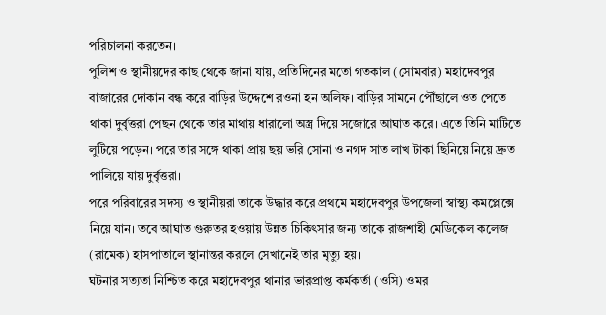পরিচালনা করতেন।
পুলিশ ও স্থানীয়দের কাছ থেকে জানা যায়, প্রতিদিনের মতো গতকাল (সোমবার) মহাদেবপুর বাজারের দোকান বন্ধ করে বাড়ির উদ্দেশে রওনা হন অলিফ। বাড়ির সামনে পৌঁছালে ওত পেতে থাকা দুর্বৃত্তরা পেছন থেকে তার মাথায় ধারালো অস্ত্র দিয়ে সজোরে আঘাত করে। এতে তিনি মাটিতে লুটিয়ে পড়েন। পরে তার সঙ্গে থাকা প্রায় ছয় ভরি সোনা ও নগদ সাত লাখ টাকা ছিনিয়ে নিয়ে দ্রুত পালিয়ে যায় দুর্বৃত্তরা।
পরে পরিবারের সদস্য ও স্থানীয়রা তাকে উদ্ধার করে প্রথমে মহাদেবপুর উপজেলা স্বাস্থ্য কমপ্লেক্সে নিয়ে যান। তবে আঘাত গুরুতর হওয়ায় উন্নত চিকিৎসার জন্য তাকে রাজশাহী মেডিকেল কলেজ (রামেক) হাসপাতালে স্থানান্তর করলে সেখানেই তার মৃত্যু হয়।
ঘটনার সত্যতা নিশ্চিত করে মহাদেবপুর থানার ভারপ্রাপ্ত কর্মকর্তা (ওসি) ওমর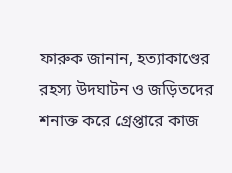ফারুক জানান, হত্যাকাণ্ডের রহস্য উদঘাটন ও জড়িতদের শনাক্ত করে গ্রেপ্তারে কাজ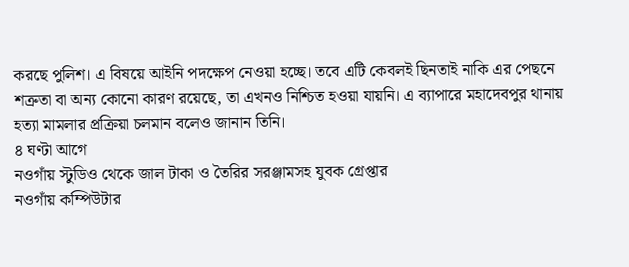করছে পুলিশ। এ বিষয়ে আইনি পদক্ষেপ নেওয়া হচ্ছে। তবে এটি কেবলই ছিনতাই নাকি এর পেছনে শত্রুতা বা অন্য কোনো কারণ রয়েছে, তা এখনও নিশ্চিত হওয়া যায়নি। এ ব্যাপারে মহাদেবপুর থানায় হত্যা মামলার প্রক্রিয়া চলমান বলেও জানান তিনি।
৪ ঘণ্টা আগে
নওগাঁয় স্টুডিও থেকে জাল টাকা ও তৈরির সরঞ্জামসহ যুবক গ্রেপ্তার
নওগাঁয় কম্পিউটার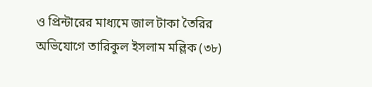ও প্রিন্টারের মাধ্যমে জাল টাকা তৈরির অভিযোগে তারিকুল ইসলাম মল্লিক (৩৮)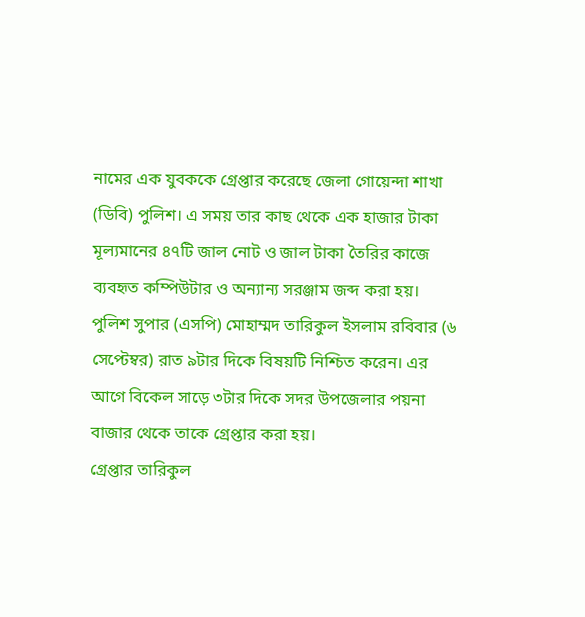নামের এক যুবককে গ্রেপ্তার করেছে জেলা গোয়েন্দা শাখা (ডিবি) পুলিশ। এ সময় তার কাছ থেকে এক হাজার টাকা মূল্যমানের ৪৭টি জাল নোট ও জাল টাকা তৈরির কাজে ব্যবহৃত কম্পিউটার ও অন্যান্য সরঞ্জাম জব্দ করা হয়।
পুলিশ সুপার (এসপি) মোহাম্মদ তারিকুল ইসলাম রবিবার (৬ সেপ্টেম্বর) রাত ৯টার দিকে বিষয়টি নিশ্চিত করেন। এর আগে বিকেল সাড়ে ৩টার দিকে সদর উপজেলার পয়না বাজার থেকে তাকে গ্রেপ্তার করা হয়।
গ্রেপ্তার তারিকুল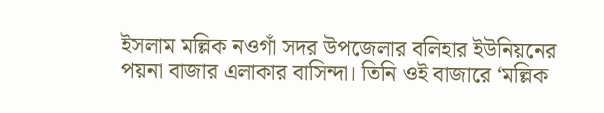ইসলাম মল্লিক নওগাঁ সদর উপজেলার বলিহার ইউনিয়নের পয়না বাজার এলাকার বাসিন্দা। তিনি ওই বাজারে ‘মল্লিক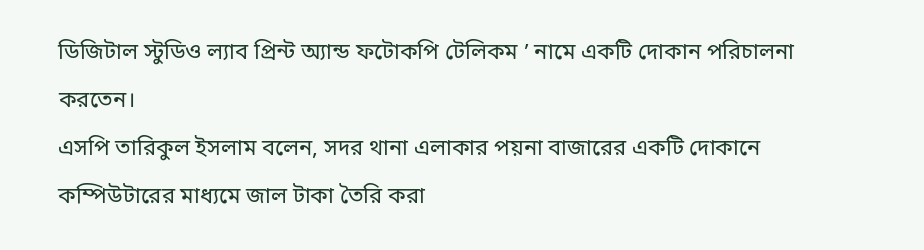ডিজিটাল স্টুডিও ল্যাব প্রিন্ট অ্যান্ড ফটোকপি টেলিকম ’ নামে একটি দোকান পরিচালনা করতেন।
এসপি তারিকুল ইসলাম বলেন, সদর থানা এলাকার পয়না বাজারের একটি দোকানে কম্পিউটারের মাধ্যমে জাল টাকা তৈরি করা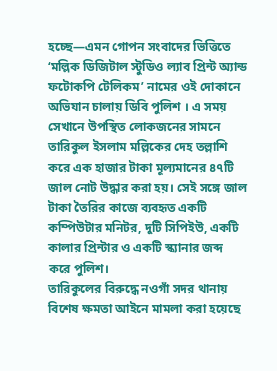হচ্ছে—এমন গোপন সংবাদের ভিত্তিতে ‘মল্লিক ডিজিটাল স্টুডিও ল্যাব প্রিন্ট অ্যান্ড ফটোকপি টেলিকম’ নামের ওই দোকানে অভিযান চালায় ডিবি পুলিশ । এ সময় সেখানে উপস্থিত লোকজনের সামনে তারিকুল ইসলাম মল্লিকের দেহ তল্লাশি করে এক হাজার টাকা মূল্যমানের ৪৭টি জাল নোট উদ্ধার করা হয়। সেই সঙ্গে জাল টাকা তৈরির কাজে ব্যবহৃত একটি কম্পিউটার মনিটর, দুটি সিপিইউ, একটি কালার প্রিন্টার ও একটি স্ক্যানার জব্দ করে পুলিশ।
তারিকুলের বিরুদ্ধে নওগাঁ সদর থানায় বিশেষ ক্ষমতা আইনে মামলা করা হয়েছে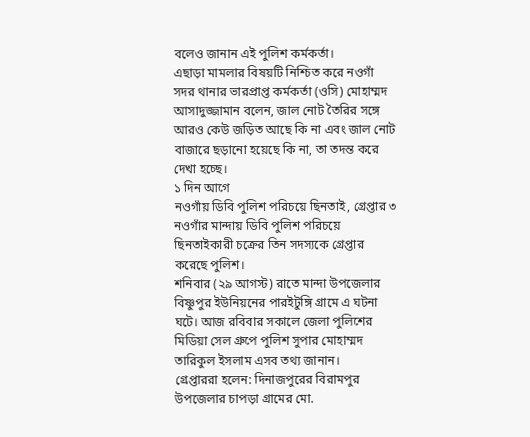বলেও জানান এই পুলিশ কর্মকর্তা।
এছাড়া মামলার বিষয়টি নিশ্চিত করে নওগাঁ সদর থানার ভারপ্রাপ্ত কর্মকর্তা (ওসি) মোহাম্মদ আসাদুজ্জামান বলেন, জাল নোট তৈরির সঙ্গে আরও কেউ জড়িত আছে কি না এবং জাল নোট বাজারে ছড়ানো হয়েছে কি না, তা তদন্ত করে দেখা হচ্ছে।
১ দিন আগে
নওগাঁয় ডিবি পুলিশ পরিচয়ে ছিনতাই, গ্রেপ্তার ৩
নওগাঁর মান্দায় ডিবি পুলিশ পরিচয়ে ছিনতাইকারী চক্রের তিন সদস্যকে গ্রেপ্তার করেছে পুলিশ।
শনিবার (২৯ আগস্ট) রাতে মান্দা উপজেলার বিষ্ণুপুর ইউনিয়নের পারইটুঙ্গি গ্রামে এ ঘটনা ঘটে। আজ রবিবার সকালে জেলা পুলিশের মিডিয়া সেল গ্রুপে পুলিশ সুপার মোহাম্মদ তারিকুল ইসলাম এসব তথ্য জানান।
গ্রেপ্তাররা হলেন: দিনাজপুরের বিরামপুর উপজেলার চাপড়া গ্রামের মো.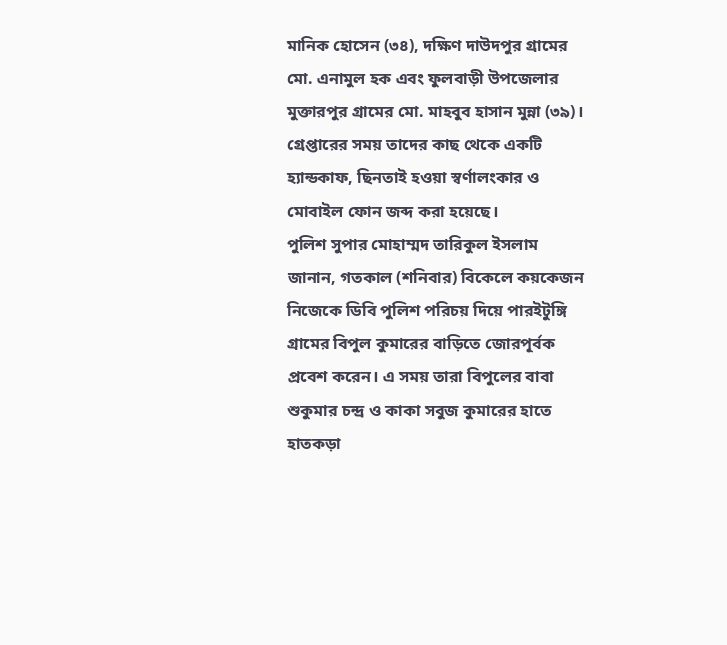মানিক হোসেন (৩৪), দক্ষিণ দাউদপুর গ্রামের মো. এনামুল হক এবং ফুলবাড়ী উপজেলার মুক্তারপুর গ্রামের মো. মাহবুব হাসান মুন্না (৩৯)।
গ্রেপ্তারের সময় তাদের কাছ থেকে একটি হ্যান্ডকাফ, ছিনতাই হওয়া স্বর্ণালংকার ও মোবাইল ফোন জব্দ করা হয়েছে।
পুলিশ সুপার মোহাম্মদ তারিকুল ইসলাম জানান, গতকাল (শনিবার) বিকেলে কয়কেজন নিজেকে ডিবি পুলিশ পরিচয় দিয়ে পারইটুঙ্গি গ্রামের বিপুল কুমারের বাড়িতে জোরপূর্বক প্রবেশ করেন। এ সময় তারা বিপুলের বাবা শুকুমার চন্দ্র ও কাকা সবুজ কুমারের হাতে হাতকড়া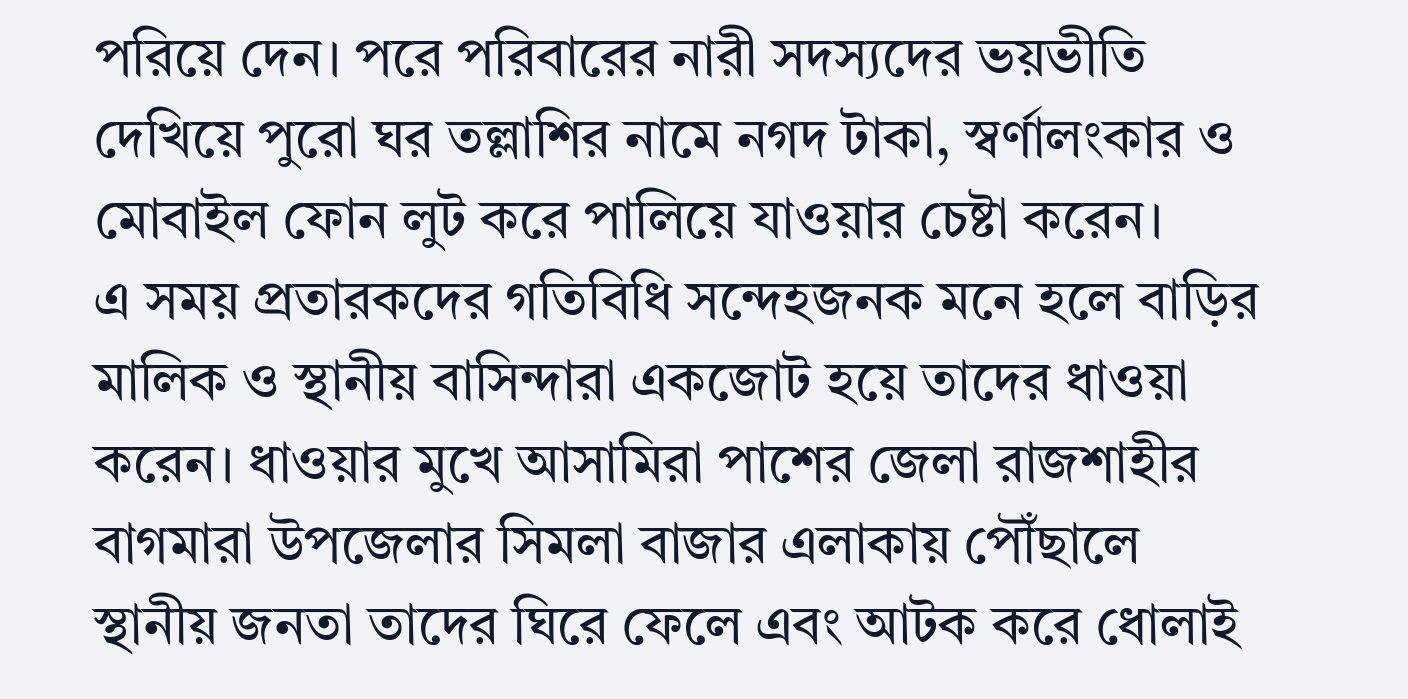পরিয়ে দেন। পরে পরিবারের নারী সদস্যদের ভয়ভীতি দেখিয়ে পুরো ঘর তল্লাশির নামে নগদ টাকা, স্বর্ণালংকার ও মোবাইল ফোন লুট করে পালিয়ে যাওয়ার চেষ্টা করেন।
এ সময় প্রতারকদের গতিবিধি সন্দেহজনক মনে হলে বাড়ির মালিক ও স্থানীয় বাসিন্দারা একজোট হয়ে তাদের ধাওয়া করেন। ধাওয়ার মুখে আসামিরা পাশের জেলা রাজশাহীর বাগমারা উপজেলার সিমলা বাজার এলাকায় পৌঁছালে স্থানীয় জনতা তাদের ঘিরে ফেলে এবং আটক করে ধোলাই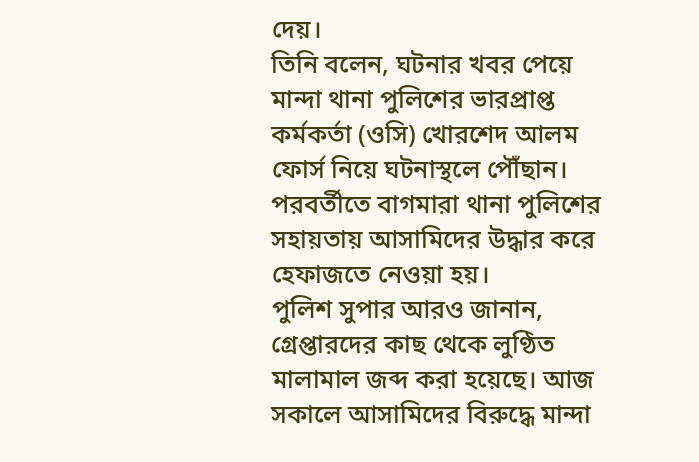দেয়।
তিনি বলেন, ঘটনার খবর পেয়ে মান্দা থানা পুলিশের ভারপ্রাপ্ত কর্মকর্তা (ওসি) খোরশেদ আলম ফোর্স নিয়ে ঘটনাস্থলে পৌঁছান। পরবর্তীতে বাগমারা থানা পুলিশের সহায়তায় আসামিদের উদ্ধার করে হেফাজতে নেওয়া হয়।
পুলিশ সুপার আরও জানান, গ্রেপ্তারদের কাছ থেকে লুণ্ঠিত মালামাল জব্দ করা হয়েছে। আজ সকালে আসামিদের বিরুদ্ধে মান্দা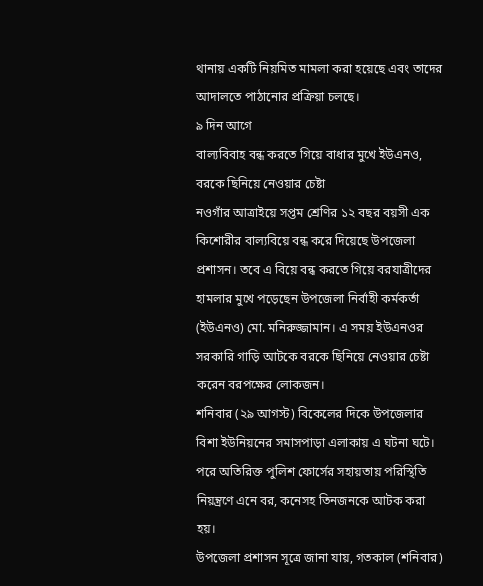থানায় একটি নিয়মিত মামলা করা হয়েছে এবং তাদের আদালতে পাঠানোর প্রক্রিয়া চলছে।
৯ দিন আগে
বাল্যবিবাহ বন্ধ করতে গিয়ে বাধার মুখে ইউএনও, বরকে ছিনিয়ে নেওয়ার চেষ্টা
নওগাঁর আত্রাইয়ে সপ্তম শ্রেণির ১২ বছর বয়সী এক কিশোরীর বাল্যবিয়ে বন্ধ করে দিয়েছে উপজেলা প্রশাসন। তবে এ বিয়ে বন্ধ করতে গিয়ে বরযাত্রীদের হামলার মুখে পড়েছেন উপজেলা নির্বাহী কর্মকর্তা (ইউএনও) মো. মনিরুজ্জামান। এ সময় ইউএনওর সরকারি গাড়ি আটকে বরকে ছিনিয়ে নেওয়ার চেষ্টা করেন বরপক্ষের লোকজন।
শনিবার (২৯ আগস্ট) বিকেলের দিকে উপজেলার বিশা ইউনিয়নের সমাসপাড়া এলাকায় এ ঘটনা ঘটে। পরে অতিরিক্ত পুলিশ ফোর্সের সহায়তায় পরিস্থিতি নিয়ন্ত্রণে এনে বর, কনেসহ তিনজনকে আটক করা হয়।
উপজেলা প্রশাসন সূত্রে জানা যায়, গতকাল (শনিবার)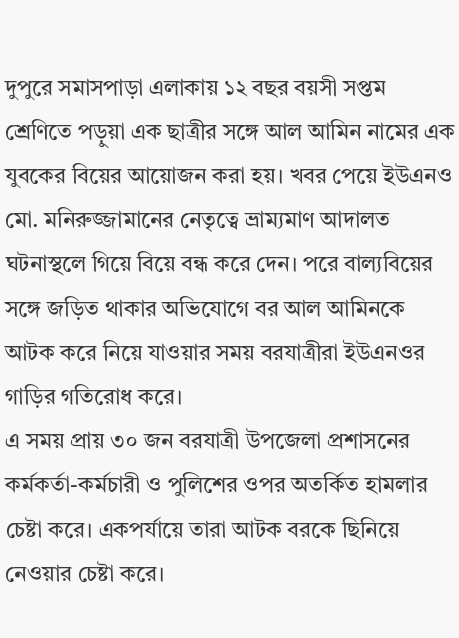দুপুরে সমাসপাড়া এলাকায় ১২ বছর বয়সী সপ্তম শ্রেণিতে পড়ুয়া এক ছাত্রীর সঙ্গে আল আমিন নামের এক যুবকের বিয়ের আয়োজন করা হয়। খবর পেয়ে ইউএনও মো. মনিরুজ্জামানের নেতৃত্বে ভ্রাম্যমাণ আদালত ঘটনাস্থলে গিয়ে বিয়ে বন্ধ করে দেন। পরে বাল্যবিয়ের সঙ্গে জড়িত থাকার অভিযোগে বর আল আমিনকে আটক করে নিয়ে যাওয়ার সময় বরযাত্রীরা ইউএনওর গাড়ির গতিরোধ করে।
এ সময় প্রায় ৩০ জন বরযাত্রী উপজেলা প্রশাসনের কর্মকর্তা-কর্মচারী ও পুলিশের ওপর অতর্কিত হামলার চেষ্টা করে। একপর্যায়ে তারা আটক বরকে ছিনিয়ে নেওয়ার চেষ্টা করে।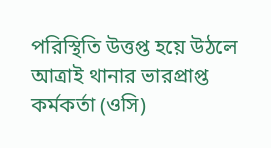পরিস্থিতি উত্তপ্ত হয়ে উঠলে আত্রাই থানার ভারপ্রাপ্ত কর্মকর্তা (ওসি)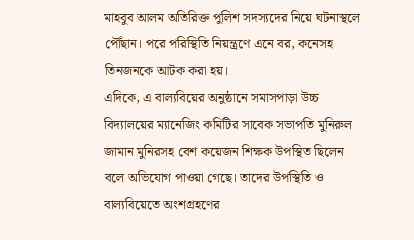মাহবুব আলম অতিরিক্ত পুলিশ সদস্যদের নিয়ে ঘটনাস্থলে পৌঁছান। পরে পরিস্থিতি নিয়ন্ত্রণে এনে বর, কনেসহ তিনজনকে আটক করা হয়।
এদিকে, এ বাল্যবিয়ের অনুষ্ঠানে সমাসপাড়া উচ্চ বিদ্যালয়ের ম্যানেজিং কমিটির সাবেক সভাপতি মুনিরুল জামান মুনিরসহ বেশ কয়েজন শিক্ষক উপস্থিত ছিলেন বলে অভিযোগ পাওয়া গেছে। তাদের উপস্থিতি ও বাল্যবিয়েতে অংশগ্রহণের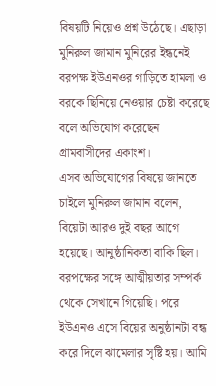বিষয়টি নিয়েও প্রশ্ন উঠেছে। এছাড়া মুনিরুল জামান মুনিরের ইন্ধনেই বরপক্ষ ইউএনওর গাড়িতে হামলা ও বরকে ছিনিয়ে নেওয়ার চেষ্টা করেছে বলে অভিযোগ করেছেন গ্রামবাসীদের একাংশ।
এসব অভিযোগের বিষয়ে জানতে চাইলে মুনিরুল জামান বলেন, বিয়েটা আরও দুই বছর আগে হয়েছে। আনুষ্ঠানিকতা বাকি ছিল। বরপক্ষের সঙ্গে আত্মীয়তার সম্পর্ক থেকে সেখানে গিয়েছি। পরে ইউএনও এসে বিয়ের অনুষ্ঠানটা বন্ধ করে দিলে ঝামেলার সৃষ্টি হয়। আমি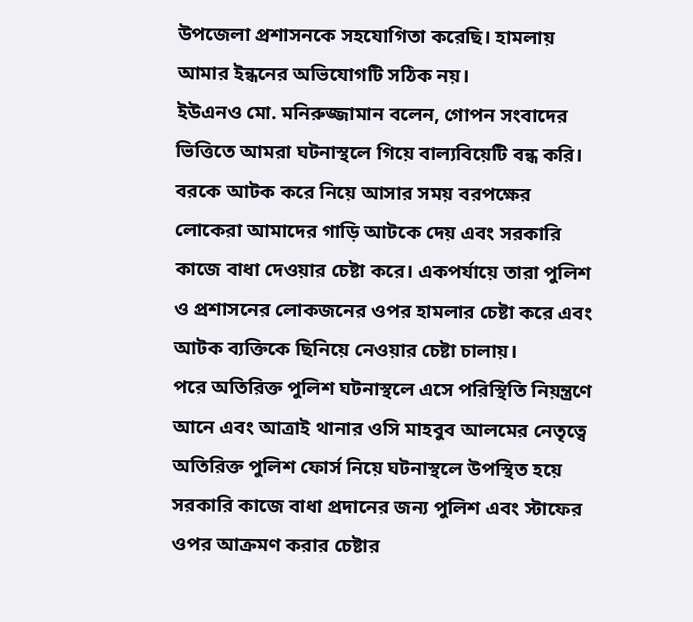উপজেলা প্রশাসনকে সহযোগিতা করেছি। হামলায় আমার ইন্ধনের অভিযোগটি সঠিক নয়।
ইউএনও মো. মনিরুজ্জামান বলেন, গোপন সংবাদের ভিত্তিতে আমরা ঘটনাস্থলে গিয়ে বাল্যবিয়েটি বন্ধ করি। বরকে আটক করে নিয়ে আসার সময় বরপক্ষের লোকেরা আমাদের গাড়ি আটকে দেয় এবং সরকারি কাজে বাধা দেওয়ার চেষ্টা করে। একপর্যায়ে তারা পুলিশ ও প্রশাসনের লোকজনের ওপর হামলার চেষ্টা করে এবং আটক ব্যক্তিকে ছিনিয়ে নেওয়ার চেষ্টা চালায়।
পরে অতিরিক্ত পুলিশ ঘটনাস্থলে এসে পরিস্থিতি নিয়ন্ত্রণে আনে এবং আত্রাই থানার ওসি মাহবুব আলমের নেতৃত্বে অতিরিক্ত পুলিশ ফোর্স নিয়ে ঘটনাস্থলে উপস্থিত হয়ে সরকারি কাজে বাধা প্রদানের জন্য পুলিশ এবং স্টাফের ওপর আক্রমণ করার চেষ্টার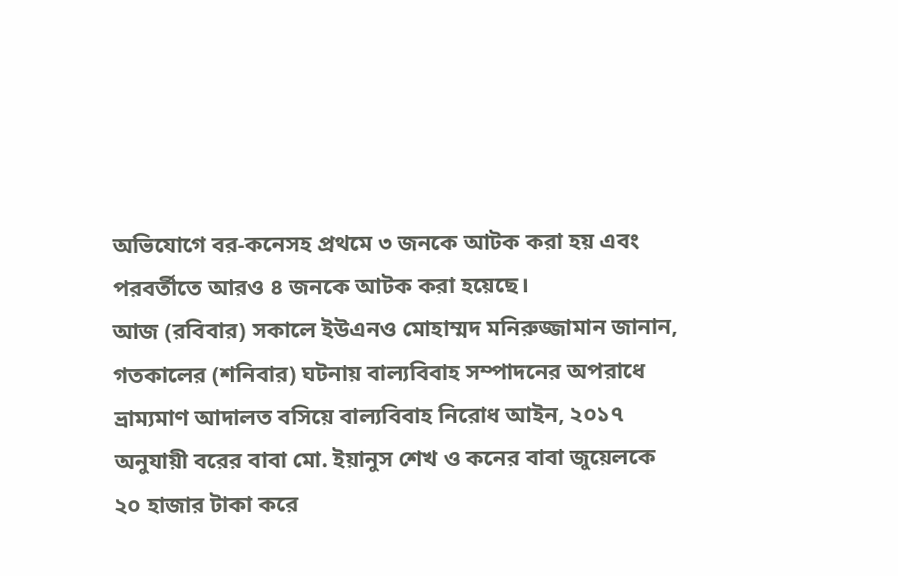অভিযোগে বর-কনেসহ প্রথমে ৩ জনকে আটক করা হয় এবং পরবর্তীতে আরও ৪ জনকে আটক করা হয়েছে।
আজ (রবিবার) সকালে ইউএনও মোহাম্মদ মনিরুজ্জামান জানান, গতকালের (শনিবার) ঘটনায় বাল্যবিবাহ সম্পাদনের অপরাধে ভ্রাম্যমাণ আদালত বসিয়ে বাল্যবিবাহ নিরোধ আইন, ২০১৭ অনুযায়ী বরের বাবা মো. ইয়ানুস শেখ ও কনের বাবা জুয়েলকে ২০ হাজার টাকা করে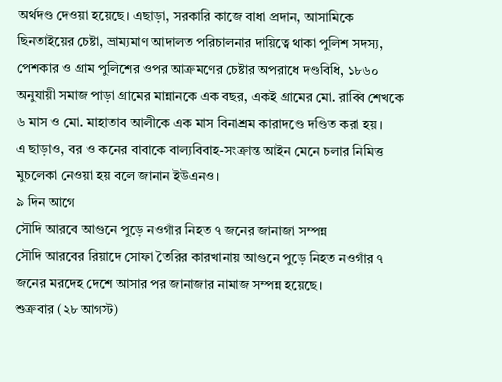অর্থদণ্ড দেওয়া হয়েছে। এছাড়া, সরকারি কাজে বাধা প্রদান, আসামিকে ছিনতাইয়ের চেষ্টা, ভ্রাম্যমাণ আদালত পরিচালনার দায়িত্বে থাকা পুলিশ সদস্য, পেশকার ও গ্রাম পুলিশের ওপর আক্রমণের চেষ্টার অপরাধে দণ্ডবিধি, ১৮৬০ অনুযায়ী সমাজ পাড়া গ্রামের মান্নানকে এক বছর, একই গ্রামের মো. রাব্বি শেখকে ৬ মাস ও মো. মাহাতাব আলীকে এক মাস বিনাশ্রম কারাদণ্ডে দণ্ডিত করা হয়।
এ ছাড়াও, বর ও কনের বাবাকে বাল্যবিবাহ-সংক্রান্ত আইন মেনে চলার নিমিত্ত মুচলেকা নেওয়া হয় বলে জানান ইউএনও।
৯ দিন আগে
সৌদি আরবে আগুনে পুড়ে নওগাঁর নিহত ৭ জনের জানাজা সম্পন্ন
সৌদি আরবের রিয়াদে সোফা তৈরির কারখানায় আগুনে পুড়ে নিহত নওগাঁর ৭ জনের মরদেহ দেশে আসার পর জানাজার নামাজ সম্পন্ন হয়েছে।
শুক্রবার (২৮ আগস্ট)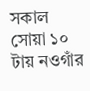সকাল সোয়া ১০ টায় নওগাঁর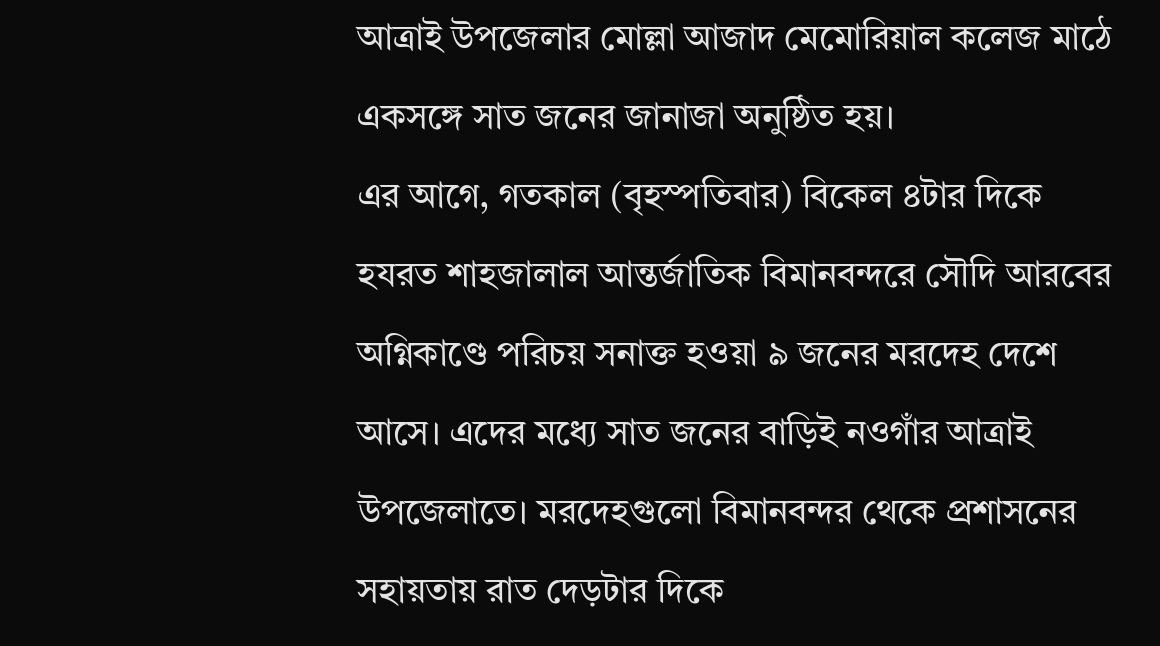আত্রাই উপজেলার মোল্লা আজাদ মেমোরিয়াল কলেজ মাঠে একসঙ্গে সাত জনের জানাজা অনুষ্ঠিত হয়।
এর আগে, গতকাল (বৃহস্পতিবার) বিকেল ৪টার দিকে হযরত শাহজালাল আন্তর্জাতিক বিমানবন্দরে সৌদি আরবের অগ্নিকাণ্ডে পরিচয় সনাক্ত হওয়া ৯ জনের মরদেহ দেশে আসে। এদের মধ্যে সাত জনের বাড়িই নওগাঁর আত্রাই উপজেলাতে। মরদেহগুলো বিমানবন্দর থেকে প্রশাসনের সহায়তায় রাত দেড়টার দিকে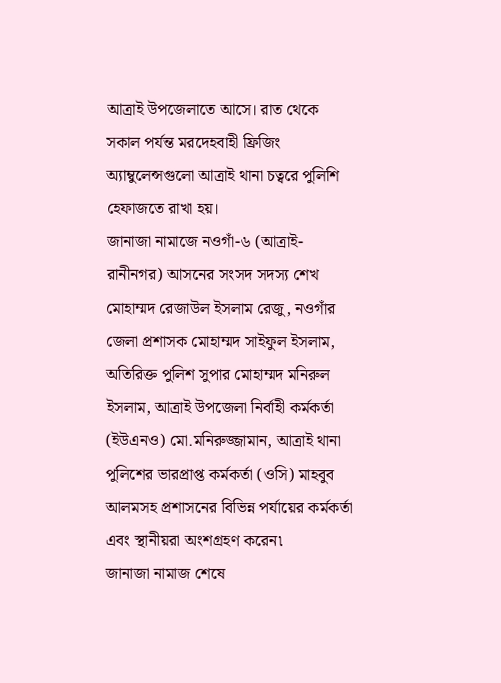আত্রাই উপজেলাতে আসে। রাত থেকে সকাল পর্যন্ত মরদেহবাহী ফ্রিজিং অ্যাম্বুলেন্সগুলো আত্রাই থানা চত্বরে পুলিশি হেফাজতে রাখা হয়।
জানাজা নামাজে নওগাঁ-৬ (আত্রাই-রানীনগর) আসনের সংসদ সদস্য শেখ মোহাম্মদ রেজাউল ইসলাম রেজু, নওগাঁর জেলা প্রশাসক মোহাম্মদ সাইফুল ইসলাম, অতিরিক্ত পুলিশ সুপার মোহাম্মদ মনিরুল ইসলাম, আত্রাই উপজেলা নির্বাহী কর্মকর্তা (ইউএনও) মো.মনিরুজ্জামান, আত্রাই থানা পুলিশের ভারপ্রাপ্ত কর্মকর্তা (ওসি) মাহবুব আলমসহ প্রশাসনের বিভিন্ন পর্যায়ের কর্মকর্তা এবং স্থানীয়রা অংশগ্রহণ করেন৷
জানাজা নামাজ শেষে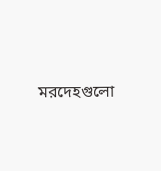মরদেহগুলো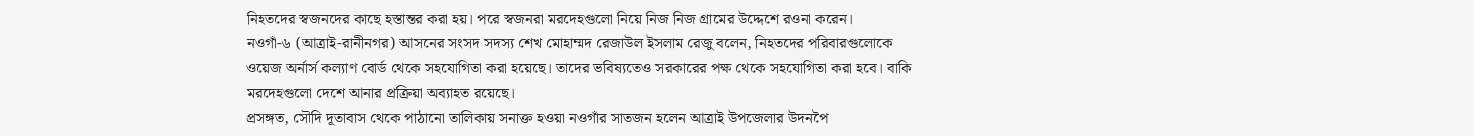নিহতদের স্বজনদের কাছে হস্তান্তর করা হয়। পরে স্বজনরা মরদেহগুলো নিয়ে নিজ নিজ গ্রামের উদ্দেশে রওনা করেন।
নওগাঁ-৬ (আত্রাই-রানীনগর) আসনের সংসদ সদস্য শেখ মোহাম্মদ রেজাউল ইসলাম রেজু বলেন, নিহতদের পরিবারগুলোকে ওয়েজ অর্নার্স কল্যাণ বোর্ড থেকে সহযোগিতা করা হয়েছে। তাদের ভবিষ্যতেও সরকারের পক্ষ থেকে সহযোগিতা করা হবে। বাকি মরদেহগুলো দেশে আনার প্রক্রিয়া অব্যাহত রয়েছে।
প্রসঙ্গত, সৌদি দূতাবাস থেকে পাঠানো তালিকায় সনাক্ত হওয়া নওগাঁর সাতজন হলেন আত্রাই উপজেলার উদনপৈ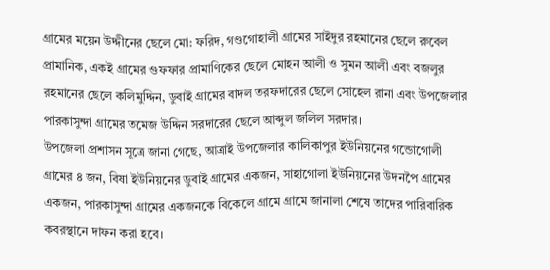গ্রামের ময়েন উদ্দীনের ছেলে মো: ফরিদ, গণ্ডগোহালী গ্রামের সাইদুর রহমানের ছেলে রুবেল প্রামানিক, একই গ্রামের গুফফার প্রামাণিকের ছেলে মোহন আলী ও সুমন আলী এবং বজলুর রহমানের ছেলে কলিমুদ্দিন, ডুবাই গ্রামের বাদল তরফদারের ছেলে সোহেল রানা এবং উপজেলার পারকাসুন্দা গ্রামের তমেজ উদ্দিন সরদারের ছেলে আব্দুল জলিল সরদার।
উপজেলা প্রশাসন সূত্রে জানা গেছে, আত্রাই উপজেলার কালিকাপুর ইউনিয়নের গন্ডোগোলী গ্রামের ৪ জন, বিষা ইউনিয়নের ডুবাই গ্রামের একজন, সাহাগোলা ইউনিয়নের উদনপৈ গ্রামের একজন, পারকাসুন্দা গ্রামের একজনকে বিকেলে গ্রামে গ্রামে জানালা শেষে তাদের পারিবারিক কবরস্থানে দাফন করা হবে।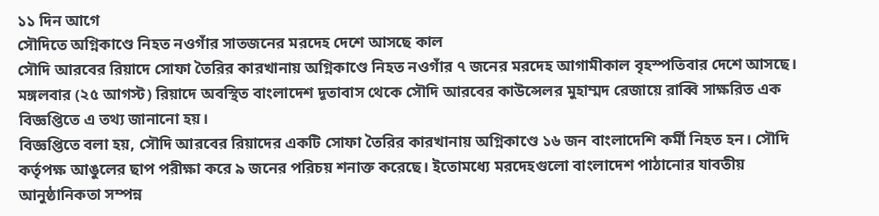১১ দিন আগে
সৌদিতে অগ্নিকাণ্ডে নিহত নওগাঁর সাতজনের মরদেহ দেশে আসছে কাল
সৌদি আরবের রিয়াদে সোফা তৈরির কারখানায় অগ্নিকাণ্ডে নিহত নওগাঁর ৭ জনের মরদেহ আগামীকাল বৃহস্পতিবার দেশে আসছে।
মঙ্গলবার (২৫ আগস্ট) রিয়াদে অবস্থিত বাংলাদেশ দূতাবাস থেকে সৌদি আরবের কাউন্সেলর মুহাম্মদ রেজায়ে রাব্বি সাক্ষরিত এক বিজ্ঞপ্তিতে এ তথ্য জানানো হয়।
বিজ্ঞপ্তিতে বলা হয়, সৌদি আরবের রিয়াদের একটি সোফা তৈরির কারখানায় অগ্নিকাণ্ডে ১৬ জন বাংলাদেশি কর্মী নিহত হন। সৌদি কর্তৃপক্ষ আঙুলের ছাপ পরীক্ষা করে ৯ জনের পরিচয় শনাক্ত করেছে। ইতোমধ্যে মরদেহগুলো বাংলাদেশ পাঠানোর যাবতীয় আনুষ্ঠানিকতা সম্পন্ন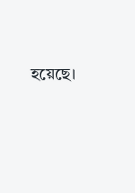হয়েছে।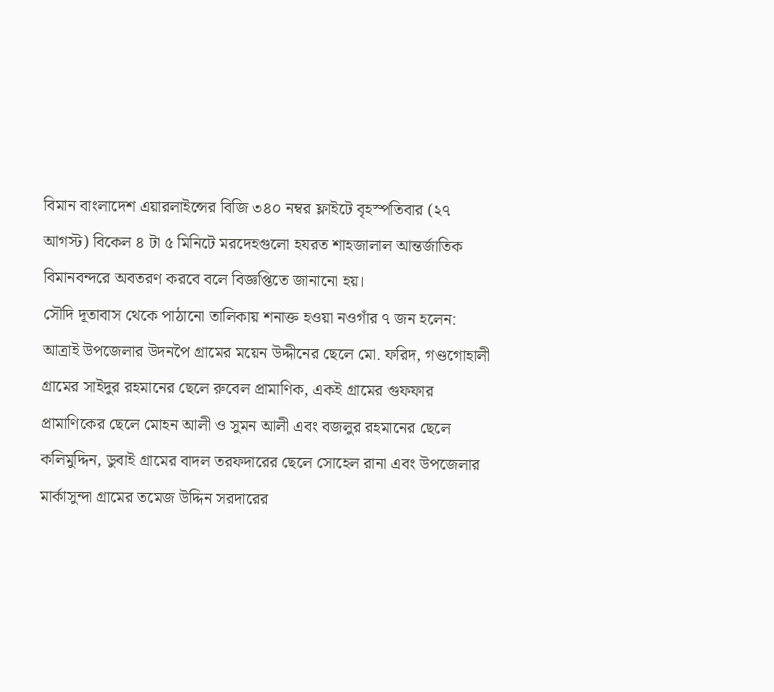বিমান বাংলাদেশ এয়ারলাইন্সের বিজি ৩৪০ নম্বর ফ্লাইটে বৃহস্পতিবার (২৭ আগস্ট) বিকেল ৪ টা ৫ মিনিটে মরদেহগুলো হযরত শাহজালাল আন্তর্জাতিক বিমানবন্দরে অবতরণ করবে বলে বিজ্ঞপ্তিতে জানানো হয়।
সৌদি দূতাবাস থেকে পাঠানো তালিকায় শনাক্ত হওয়া নওগাঁর ৭ জন হলেন: আত্রাই উপজেলার উদনপৈ গ্রামের ময়েন উদ্দীনের ছেলে মো. ফরিদ, গণ্ডগোহালী গ্রামের সাইদুর রহমানের ছেলে রুবেল প্রামাণিক, একই গ্রামের গুফফার প্রামাণিকের ছেলে মোহন আলী ও সুমন আলী এবং বজলুর রহমানের ছেলে কলিমুদ্দিন, ডুবাই গ্রামের বাদল তরফদারের ছেলে সোহেল রানা এবং উপজেলার মার্কাসুন্দা গ্রামের তমেজ উদ্দিন সরদারের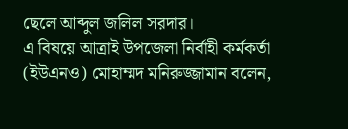ছেলে আব্দুল জলিল সরদার।
এ বিষয়ে আত্রাই উপজেলা নির্বাহী কর্মকর্তা (ইউএনও) মোহাম্মদ মনিরুজ্জামান বলেন,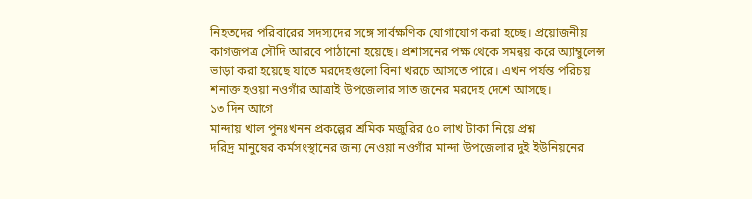নিহতদের পরিবারের সদস্যদের সঙ্গে সার্বক্ষণিক যোগাযোগ করা হচ্ছে। প্রয়োজনীয় কাগজপত্র সৌদি আরবে পাঠানো হয়েছে। প্রশাসনের পক্ষ থেকে সমন্বয় করে অ্যাম্বুলেন্স ভাড়া করা হয়েছে যাতে মরদেহগুলো বিনা খরচে আসতে পারে। এখন পর্যন্ত পরিচয় শনাক্ত হওয়া নওগাঁর আত্রাই উপজেলার সাত জনের মরদেহ দেশে আসছে।
১৩ দিন আগে
মান্দায় খাল পুনঃখনন প্রকল্পের শ্রমিক মজুরির ৫০ লাখ টাকা নিয়ে প্রশ্ন
দরিদ্র মানুষের কর্মসংস্থানের জন্য নেওয়া নওগাঁর মান্দা উপজেলার দুই ইউনিয়নের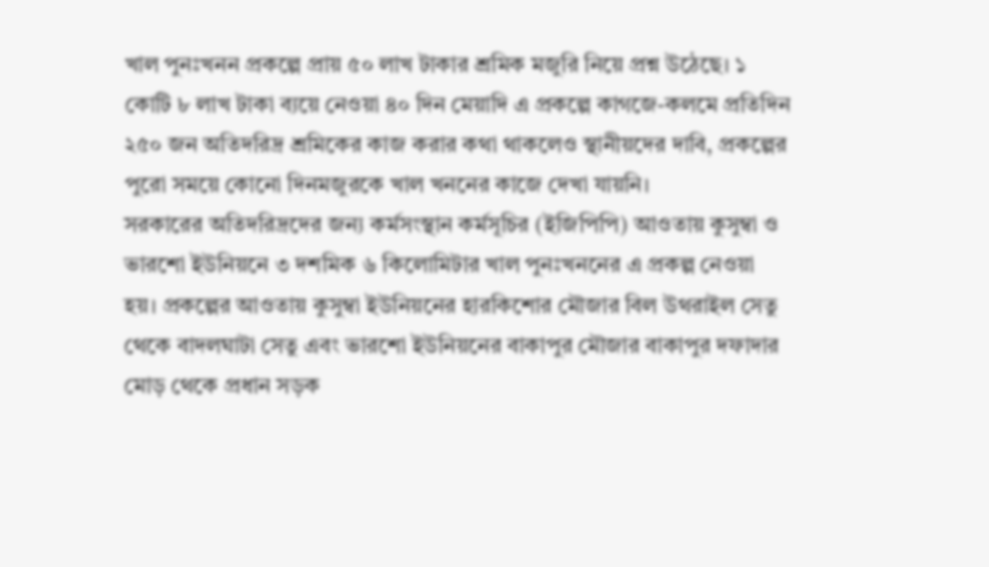খাল পুনঃখনন প্রকল্পে প্রায় ৫০ লাখ টাকার শ্রমিক মজুরি নিয়ে প্রশ্ন উঠেছে। ১ কোটি ৮ লাখ টাকা ব্যয়ে নেওয়া ৪০ দিন মেয়াদি এ প্রকল্পে কাগজে-কলমে প্রতিদিন ২৫০ জন অতিদরিদ্র শ্রমিকের কাজ করার কথা থাকলেও স্থানীয়দের দাবি, প্রকল্পের পুরো সময়ে কোনো দিনমজুরকে খাল খননের কাজে দেখা যায়নি।
সরকারের অতিদরিদ্রদের জন্য কর্মসংস্থান কর্মসূচির (ইজিপিপি) আওতায় কুসুম্বা ও ভারশো ইউনিয়নে ৩ দশমিক ৬ কিলোমিটার খাল পুনঃখননের এ প্রকল্প নেওয়া হয়। প্রকল্পের আওতায় কুসুম্বা ইউনিয়নের হারকিশোর মৌজার বিল উথরাইল সেতু থেকে বাদলঘাটা সেতু এবং ভারশো ইউনিয়নের বাকাপুর মৌজার বাকাপুর দফাদার মোড় থেকে প্রধান সড়ক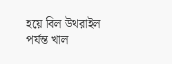হয়ে বিল উথরাইল পর্যন্ত খাল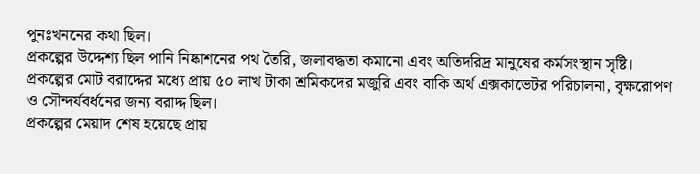পুনঃখননের কথা ছিল।
প্রকল্পের উদ্দেশ্য ছিল পানি নিষ্কাশনের পথ তৈরি, জলাবদ্ধতা কমানো এবং অতিদরিদ্র মানুষের কর্মসংস্থান সৃষ্টি। প্রকল্পের মোট বরাদ্দের মধ্যে প্রায় ৫০ লাখ টাকা শ্রমিকদের মজুরি এবং বাকি অর্থ এক্সকাভেটর পরিচালনা, বৃক্ষরোপণ ও সৌন্দর্যবর্ধনের জন্য বরাদ্দ ছিল।
প্রকল্পের মেয়াদ শেষ হয়েছে প্রায়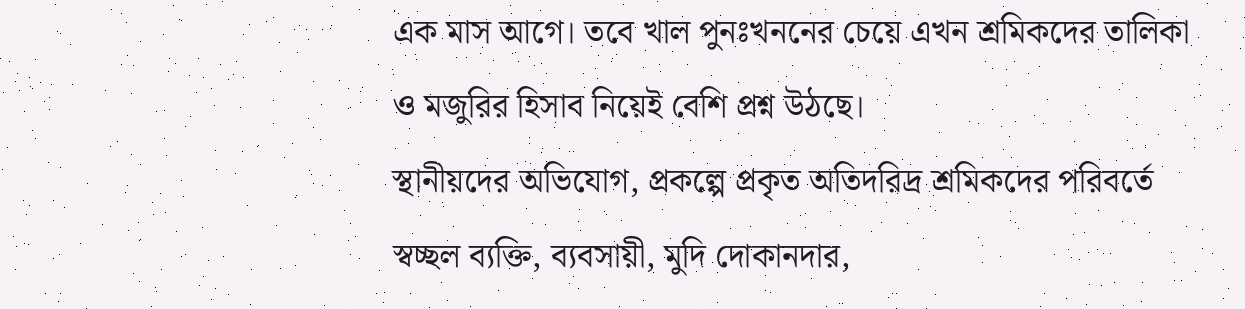এক মাস আগে। তবে খাল পুনঃখননের চেয়ে এখন শ্রমিকদের তালিকা ও মজুরির হিসাব নিয়েই বেশি প্রশ্ন উঠছে।
স্থানীয়দের অভিযোগ, প্রকল্পে প্রকৃত অতিদরিদ্র শ্রমিকদের পরিবর্তে স্বচ্ছল ব্যক্তি, ব্যবসায়ী, মুদি দোকানদার,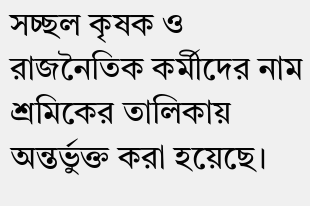সচ্ছল কৃষক ও রাজনৈতিক কর্মীদের নাম শ্রমিকের তালিকায় অন্তর্ভুক্ত করা হয়েছে।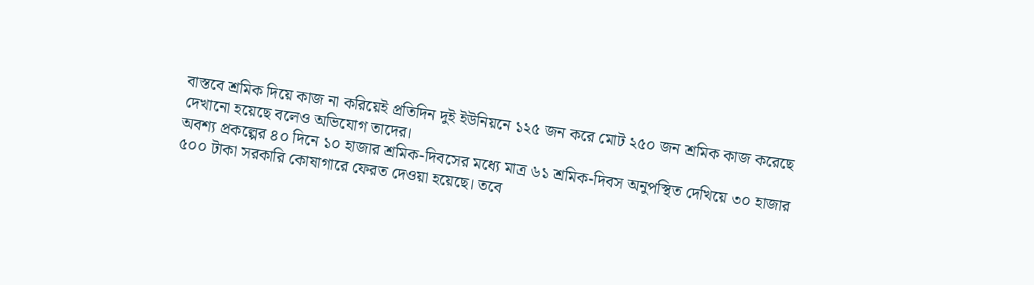বাস্তবে শ্রমিক দিয়ে কাজ না করিয়েই প্রতিদিন দুই ইউনিয়নে ১২৫ জন করে মোট ২৫০ জন শ্রমিক কাজ করেছে দেখানো হয়েছে বলেও অভিযোগ তাদের।
অবশ্য প্রকল্পের ৪০ দিনে ১০ হাজার শ্রমিক-দিবসের মধ্যে মাত্র ৬১ শ্রমিক-দিবস অনুপস্থিত দেখিয়ে ৩০ হাজার ৫০০ টাকা সরকারি কোষাগারে ফেরত দেওয়া হয়েছে। তবে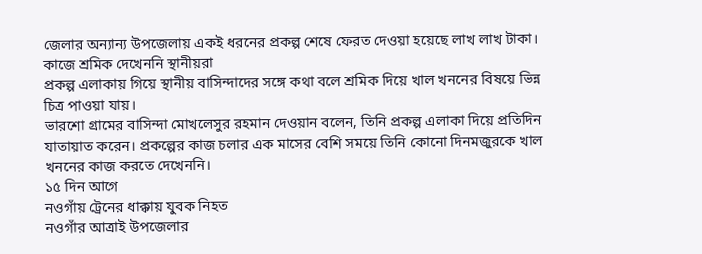জেলার অন্যান্য উপজেলায় একই ধরনের প্রকল্প শেষে ফেরত দেওয়া হয়েছে লাখ লাখ টাকা।
কাজে শ্রমিক দেখেননি স্থানীয়রা
প্রকল্প এলাকায় গিয়ে স্থানীয় বাসিন্দাদের সঙ্গে কথা বলে শ্রমিক দিয়ে খাল খননের বিষয়ে ভিন্ন চিত্র পাওয়া যায়।
ভারশো গ্রামের বাসিন্দা মোখলেসুর রহমান দেওয়ান বলেন, তিনি প্রকল্প এলাকা দিয়ে প্রতিদিন যাতায়াত করেন। প্রকল্পের কাজ চলার এক মাসের বেশি সময়ে তিনি কোনো দিনমজুরকে খাল খননের কাজ করতে দেখেননি।
১৫ দিন আগে
নওগাঁয় ট্রেনের ধাক্কায় যুবক নিহত
নওগাঁর আত্রাই উপজেলার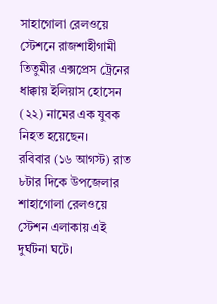সাহাগোলা রেলওয়ে স্টেশনে রাজশাহীগামী তিতুমীর এক্সপ্রেস ট্রেনের ধাক্কায় ইলিয়াস হোসেন (২২) নামের এক যুবক নিহত হয়েছেন।
রবিবার (১৬ আগস্ট) রাত ৮টার দিকে উপজেলার শাহাগোলা রেলওয়ে স্টেশন এলাকায় এই দুর্ঘটনা ঘটে।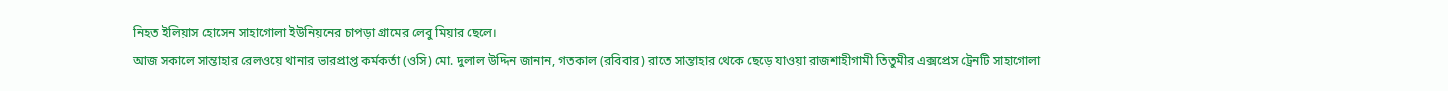নিহত ইলিয়াস হোসেন সাহাগোলা ইউনিয়নের চাপড়া গ্রামের লেবু মিয়ার ছেলে।
আজ সকালে সান্তাহার রেলওয়ে থানার ভারপ্রাপ্ত কর্মকর্তা (ওসি) মো. দুলাল উদ্দিন জানান, গতকাল (রবিবার) রাতে সান্তাহার থেকে ছেড়ে যাওয়া রাজশাহীগামী তিতুমীর এক্সপ্রেস ট্রেনটি সাহাগোলা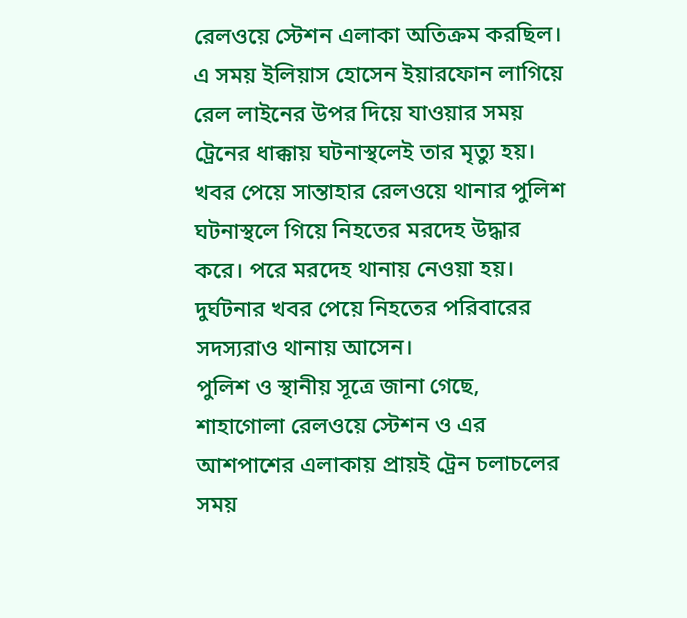রেলওয়ে স্টেশন এলাকা অতিক্রম করছিল। এ সময় ইলিয়াস হোসেন ইয়ারফোন লাগিয়ে রেল লাইনের উপর দিয়ে যাওয়ার সময় ট্রেনের ধাক্কায় ঘটনাস্থলেই তার মৃত্যু হয়।
খবর পেয়ে সান্তাহার রেলওয়ে থানার পুলিশ ঘটনাস্থলে গিয়ে নিহতের মরদেহ উদ্ধার করে। পরে মরদেহ থানায় নেওয়া হয়। দুর্ঘটনার খবর পেয়ে নিহতের পরিবারের সদস্যরাও থানায় আসেন।
পুলিশ ও স্থানীয় সূত্রে জানা গেছে, শাহাগোলা রেলওয়ে স্টেশন ও এর আশপাশের এলাকায় প্রায়ই ট্রেন চলাচলের সময়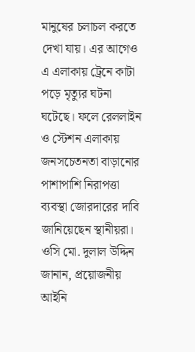মানুষের চলাচল করতে দেখা যায়। এর আগেও এ এলাকায় ট্রেনে কাটা পড়ে মৃত্যুর ঘটনা ঘটেছে। ফলে রেললাইন ও স্টেশন এলাকায় জনসচেতনতা বাড়ানোর পাশাপাশি নিরাপত্তা ব্যবস্থা জোরদারের দাবি জানিয়েছেন স্থানীয়রা।
ওসি মো. দুলাল উদ্দিন জানান, প্রয়োজনীয় আইনি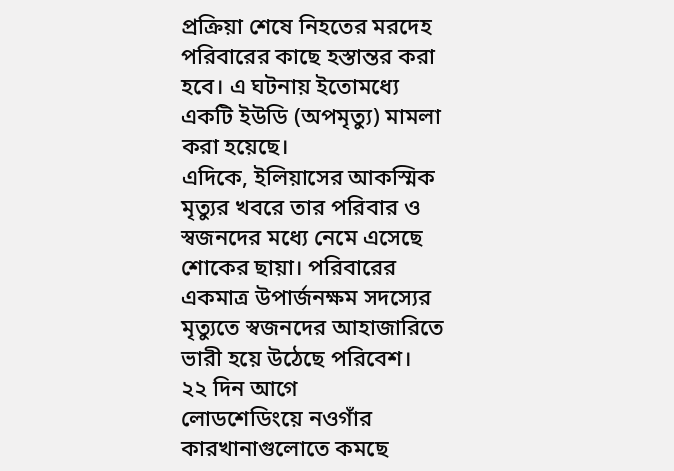প্রক্রিয়া শেষে নিহতের মরদেহ পরিবারের কাছে হস্তান্তর করা হবে। এ ঘটনায় ইতোমধ্যে একটি ইউডি (অপমৃত্যু) মামলা করা হয়েছে।
এদিকে, ইলিয়াসের আকস্মিক মৃত্যুর খবরে তার পরিবার ও স্বজনদের মধ্যে নেমে এসেছে শোকের ছায়া। পরিবারের একমাত্র উপার্জনক্ষম সদস্যের মৃত্যুতে স্বজনদের আহাজারিতে ভারী হয়ে উঠেছে পরিবেশ।
২২ দিন আগে
লোডশেডিংয়ে নওগাঁর কারখানাগুলোতে কমছে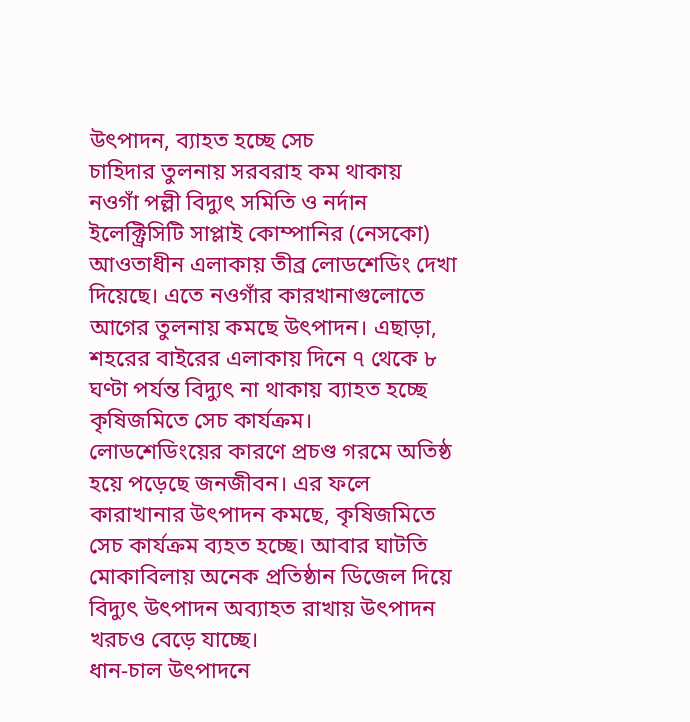উৎপাদন, ব্যাহত হচ্ছে সেচ
চাহিদার তুলনায় সরবরাহ কম থাকায় নওগাঁ পল্লী বিদ্যুৎ সমিতি ও নর্দান ইলেক্ট্রিসিটি সাপ্লাই কোম্পানির (নেসকো) আওতাধীন এলাকায় তীব্র লোডশেডিং দেখা দিয়েছে। এতে নওগাঁর কারখানাগুলোতে আগের তুলনায় কমছে উৎপাদন। এছাড়া, শহরের বাইরের এলাকায় দিনে ৭ থেকে ৮ ঘণ্টা পর্যন্ত বিদ্যুৎ না থাকায় ব্যাহত হচ্ছে কৃষিজমিতে সেচ কার্যক্রম।
লোডশেডিংয়ের কারণে প্রচণ্ড গরমে অতিষ্ঠ হয়ে পড়েছে জনজীবন। এর ফলে কারাখানার উৎপাদন কমছে, কৃষিজমিতে সেচ কার্যক্রম ব্যহত হচ্ছে। আবার ঘাটতি মোকাবিলায় অনেক প্রতিষ্ঠান ডিজেল দিয়ে বিদ্যুৎ উৎপাদন অব্যাহত রাখায় উৎপাদন খরচও বেড়ে যাচ্ছে।
ধান-চাল উৎপাদনে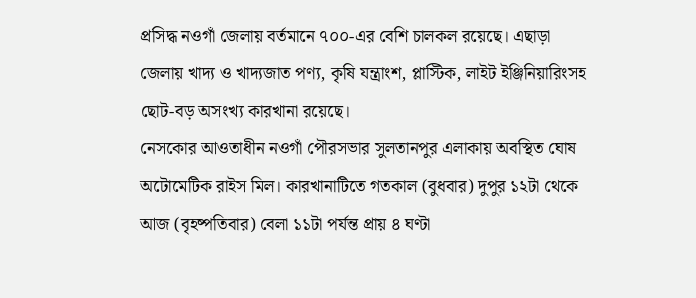প্রসিদ্ধ নওগাঁ জেলায় বর্তমানে ৭০০-এর বেশি চালকল রয়েছে। এছাড়া জেলায় খাদ্য ও খাদ্যজাত পণ্য, কৃষি যন্ত্রাংশ, প্লাস্টিক, লাইট ইঞ্জিনিয়ারিংসহ ছোট-বড় অসংখ্য কারখানা রয়েছে।
নেসকোর আওতাধীন নওগাঁ পৌরসভার সুলতানপুর এলাকায় অবস্থিত ঘোষ অটোমেটিক রাইস মিল। কারখানাটিতে গতকাল (বুধবার) দুপুর ১২টা থেকে আজ (বৃহষ্পতিবার) বেলা ১১টা পর্যন্ত প্রায় ৪ ঘণ্টা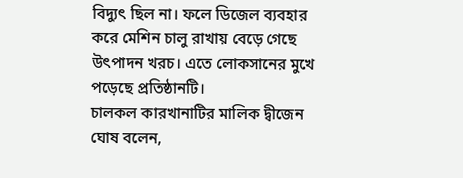বিদ্যুৎ ছিল না। ফলে ডিজেল ব্যবহার করে মেশিন চালু রাখায় বেড়ে গেছে উৎপাদন খরচ। এতে লোকসানের মুখে পড়েছে প্রতিষ্ঠানটি।
চালকল কারখানাটির মালিক দ্বীজেন ঘোষ বলেন,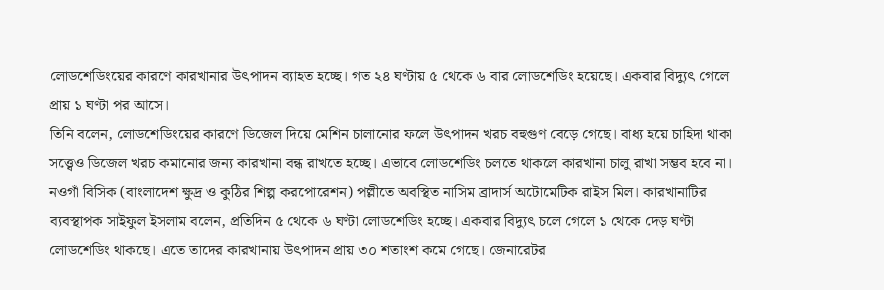লোডশেডিংয়ের কারণে কারখানার উৎপাদন ব্যাহত হচ্ছে। গত ২৪ ঘণ্টায় ৫ থেকে ৬ বার লোডশেডিং হয়েছে। একবার বিদ্যুৎ গেলে প্রায় ১ ঘণ্টা পর আসে।
তিনি বলেন, লোডশেডিংয়ের কারণে ডিজেল দিয়ে মেশিন চালানোর ফলে উৎপাদন খরচ বহুগুণ বেড়ে গেছে। বাধ্য হয়ে চাহিদা থাকা সত্ত্বেও ডিজেল খরচ কমানোর জন্য কারখানা বন্ধ রাখতে হচ্ছে। এভাবে লোডশেডিং চলতে থাকলে কারখানা চালু রাখা সম্ভব হবে না।
নওগাঁ বিসিক (বাংলাদেশ ক্ষুদ্র ও কুঠির শিল্প করপোরেশন) পল্লীতে অবস্থিত নাসিম ব্রাদার্স অটোমেটিক রাইস মিল। কারখানাটির ব্যবস্থাপক সাইফুল ইসলাম বলেন, প্রতিদিন ৫ থেকে ৬ ঘণ্টা লোডশেডিং হচ্ছে। একবার বিদ্যুৎ চলে গেলে ১ থেকে দেড় ঘণ্টা লোডশেডিং থাকছে। এতে তাদের কারখানায় উৎপাদন প্রায় ৩০ শতাংশ কমে গেছে। জেনারেটর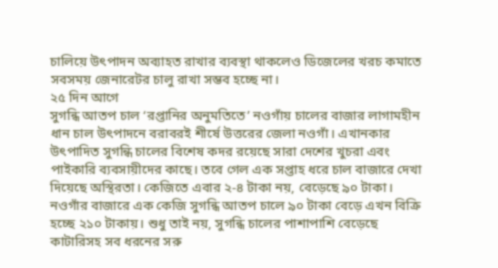চালিয়ে উৎপাদন অব্যাহত রাখার ব্যবস্থা থাকলেও ডিজেলের খরচ কমাতে সবসময় জেনারেটর চালু রাখা সম্ভব হচ্ছে না।
২৫ দিন আগে
সুগন্ধি আতপ চাল ‘রপ্তানির অনুমতিতে’ নওগাঁয় চালের বাজার লাগামহীন
ধান চাল উৎপাদনে বরাবরই শীর্ষে উত্তরের জেলা নওগাঁ। এখানকার উৎপাদিত সুগন্ধি চালের বিশেষ কদর রয়েছে সারা দেশের খুচরা এবং পাইকারি ব্যবসায়ীদের কাছে। তবে গেল এক সপ্তাহ ধরে চাল বাজারে দেখা দিয়েছে অস্থিরতা। কেজিতে এবার ২-৪ টাকা নয়, বেড়েছে ৯০ টাকা।
নওগাঁর বাজারে এক কেজি সুগন্ধি আতপ চালে ৯০ টাকা বেড়ে এখন বিক্রি হচ্ছে ২১০ টাকায়। শুধু তাই নয়, সুগন্ধি চালের পাশাপাশি বেড়েছে কাটারিসহ সব ধরনের সরু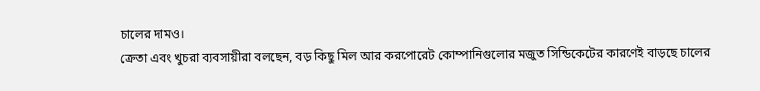চালের দামও।
ক্রেতা এবং খুচরা ব্যবসায়ীরা বলছেন, বড় কিছু মিল আর করপোরেট কোম্পানিগুলোর মজুত সিন্ডিকেটের কারণেই বাড়ছে চালের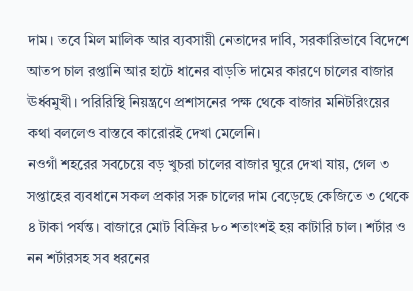দাম। তবে মিল মালিক আর ব্যবসায়ী নেতাদের দাবি, সরকারিভাবে বিদেশে আতপ চাল রপ্তানি আর হাটে ধানের বাড়তি দামের কারণে চালের বাজার ঊর্ধ্বমুখী। পরিরিস্থি নিয়ন্ত্রণে প্রশাসনের পক্ষ থেকে বাজার মনিটরিংয়ের কথা বললেও বাস্তবে কারোরই দেখা মেলেনি।
নওগাঁ শহরের সবচেয়ে বড় খুচরা চালের বাজার ঘুরে দেখা যায়, গেল ৩ সপ্তাহের ব্যবধানে সকল প্রকার সরু চালের দাম বেড়েছে কেজিতে ৩ থেকে ৪ টাকা পর্যন্ত। বাজারে মোট বিক্রির ৮০ শতাংশই হয় কাটারি চাল। শর্টার ও নন শর্টারসহ সব ধরনের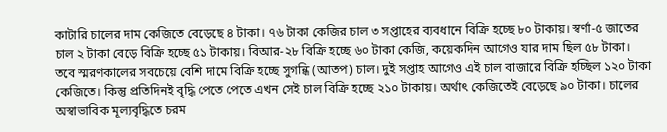কাটারি চালের দাম কেজিতে বেড়েছে ৪ টাকা। ৭৬ টাকা কেজির চাল ৩ সপ্তাহের ব্যবধানে বিক্রি হচ্ছে ৮০ টাকায়। স্বর্ণা-৫ জাতের চাল ২ টাকা বেড়ে বিক্রি হচ্ছে ৫১ টাকায়। বিআর-২৮ বিক্রি হচ্ছে ৬০ টাকা কেজি, কয়েকদিন আগেও যার দাম ছিল ৫৮ টাকা।
তবে স্মরণকালের সবচেয়ে বেশি দামে বিক্রি হচ্ছে সুগন্ধি (আতপ) চাল। দুই সপ্তাহ আগেও এই চাল বাজারে বিক্রি হচ্ছিল ১২০ টাকা কেজিতে। কিন্তু প্রতিদিনই বৃদ্ধি পেতে পেতে এখন সেই চাল বিক্রি হচ্ছে ২১০ টাকায়। অর্থাৎ কেজিতেই বেড়েছে ৯০ টাকা। চালের অস্বাভাবিক মূল্যবৃদ্ধিতে চরম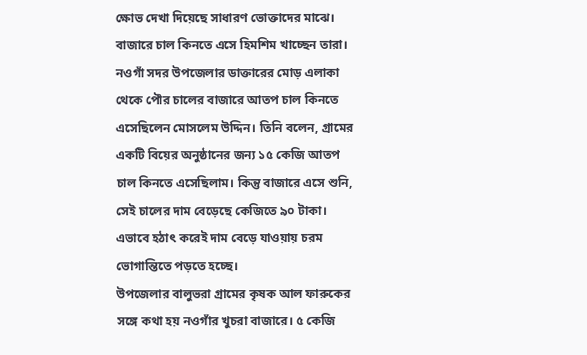ক্ষোভ দেখা দিয়েছে সাধারণ ভোক্তাদের মাঝে। বাজারে চাল কিনতে এসে হিমশিম খাচ্ছেন তারা।
নওগাঁ সদর উপজেলার ডাক্তারের মোড় এলাকা থেকে পৌর চালের বাজারে আতপ চাল কিনতে এসেছিলেন মোসলেম উদ্দিন। তিনি বলেন, গ্রামের একটি বিয়ের অনুষ্ঠানের জন্য ১৫ কেজি আতপ চাল কিনতে এসেছিলাম। কিন্তু বাজারে এসে শুনি, সেই চালের দাম বেড়েছে কেজিতে ৯০ টাকা। এভাবে হঠাৎ করেই দাম বেড়ে যাওয়ায় চরম ভোগান্তিতে পড়তে হচ্ছে।
উপজেলার বালুভরা গ্রামের কৃষক আল ফারুকের সঙ্গে কথা হয় নওগাঁর খুচরা বাজারে। ৫ কেজি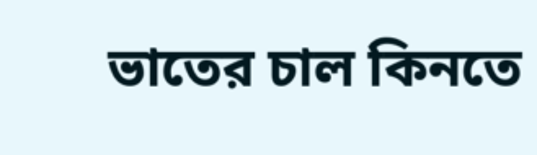ভাতের চাল কিনতে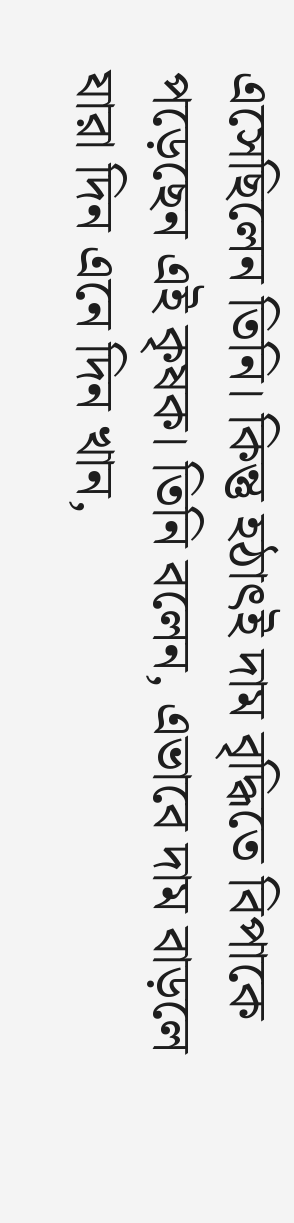এসেছিলেন তিনি। কিন্তু হঠাৎই দাম বৃদ্ধিতে বিপাকে পড়েছেন এই কৃষক। তিনি বলেন, এভাবে দাম বাড়লে যারা দিন এনে দিন খান,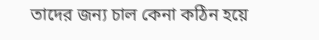তাদের জন্য চাল কেনা কঠিন হয়ে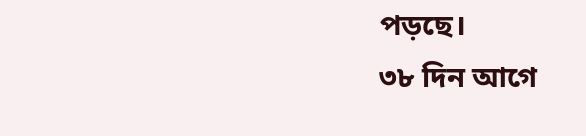পড়ছে।
৩৮ দিন আগে